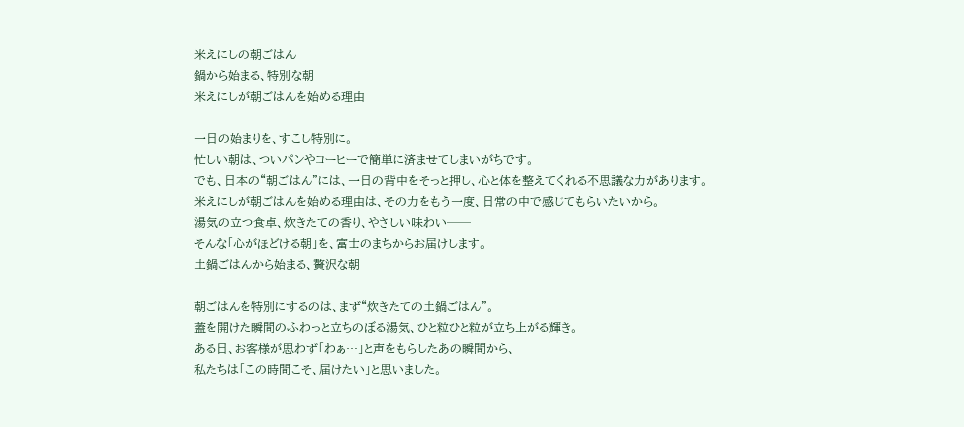米えにしの朝ごはん
鍋から始まる、特別な朝
米えにしが朝ごはんを始める理由

一日の始まりを、すこし特別に。
忙しい朝は、ついパンやコーヒーで簡単に済ませてしまいがちです。
でも、日本の“朝ごはん”には、一日の背中をそっと押し、心と体を整えてくれる不思議な力があります。
米えにしが朝ごはんを始める理由は、その力をもう一度、日常の中で感じてもらいたいから。
湯気の立つ食卓、炊きたての香り、やさしい味わい──
そんな「心がほどける朝」を、富士のまちからお届けします。
土鍋ごはんから始まる、贅沢な朝

朝ごはんを特別にするのは、まず“炊きたての土鍋ごはん”。
蓋を開けた瞬間のふわっと立ちのぼる湯気、ひと粒ひと粒が立ち上がる輝き。
ある日、お客様が思わず「わぁ…」と声をもらしたあの瞬間から、
私たちは「この時間こそ、届けたい」と思いました。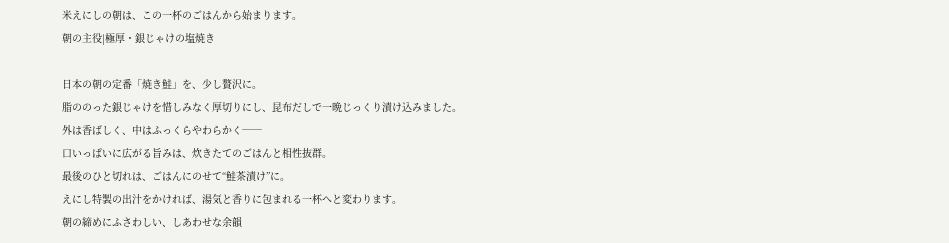米えにしの朝は、この一杯のごはんから始まります。
朝の主役|極厚・銀じゃけの塩焼き

日本の朝の定番「焼き鮭」を、少し贅沢に。
脂ののった銀じゃけを惜しみなく厚切りにし、昆布だしで一晩じっくり漬け込みました。
外は香ばしく、中はふっくらやわらかく──
口いっぱいに広がる旨みは、炊きたてのごはんと相性抜群。
最後のひと切れは、ごはんにのせて“鮭茶漬け”に。
えにし特製の出汁をかければ、湯気と香りに包まれる一杯へと変わります。
朝の締めにふさわしい、しあわせな余韻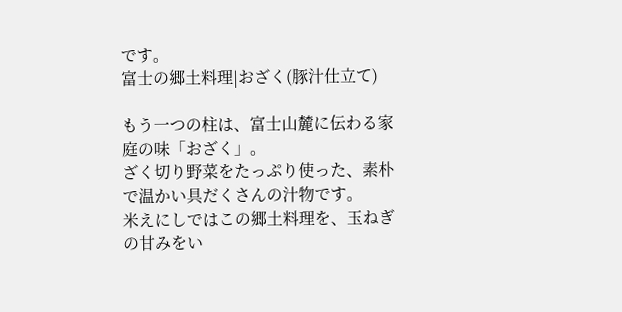です。
富士の郷土料理|おざく(豚汁仕立て)

もう一つの柱は、富士山麓に伝わる家庭の味「おざく」。
ざく切り野菜をたっぷり使った、素朴で温かい具だくさんの汁物です。
米えにしではこの郷土料理を、玉ねぎの甘みをい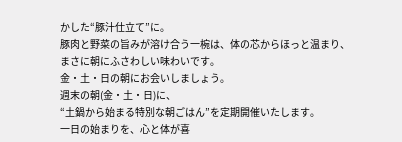かした“豚汁仕立て”に。
豚肉と野菜の旨みが溶け合う一椀は、体の芯からほっと温まり、まさに朝にふさわしい味わいです。
金・土・日の朝にお会いしましょう。
週末の朝(金・土・日)に、
“土鍋から始まる特別な朝ごはん”を定期開催いたします。
一日の始まりを、心と体が喜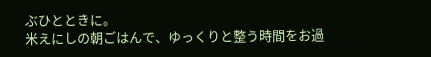ぶひとときに。
米えにしの朝ごはんで、ゆっくりと整う時間をお過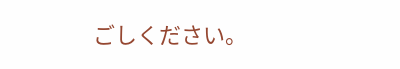ごしください。